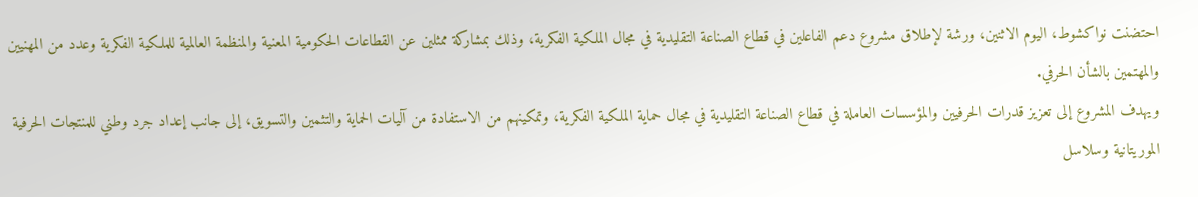احتضنت نواكشوط، اليوم الاثنين، ورشة لإطلاق مشروع دعم الفاعلين في قطاع الصناعة التقليدية في مجال الملكية الفكرية، وذلك بمشاركة ممثلين عن القطاعات الحكومية المعنية والمنظمة العالمية للملكية الفكرية وعدد من المهنيين والمهتمين بالشأن الحرفي.
ويهدف المشروع إلى تعزيز قدرات الحرفيين والمؤسسات العاملة في قطاع الصناعة التقليدية في مجال حماية الملكية الفكرية، وتمكينهم من الاستفادة من آليات الحماية والتثمين والتسويق، إلى جانب إعداد جرد وطني للمنتجات الحرفية الموريتانية وسلاسل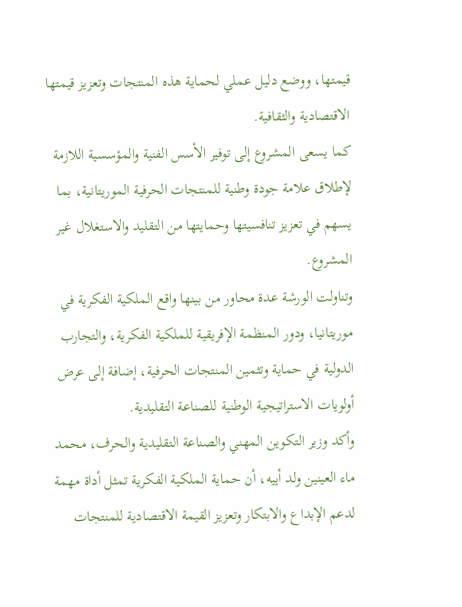قيمتها، ووضع دليل عملي لحماية هذه المنتجات وتعزيز قيمتها الاقتصادية والثقافية.
كما يسعى المشروع إلى توفير الأسس الفنية والمؤسسية اللازمة لإطلاق علامة جودة وطنية للمنتجات الحرفية الموريتانية، بما يسهم في تعزيز تنافسيتها وحمايتها من التقليد والاستغلال غير المشروع.
وتناولت الورشة عدة محاور من بينها واقع الملكية الفكرية في موريتانيا، ودور المنظمة الإفريقية للملكية الفكرية، والتجارب الدولية في حماية وتثمين المنتجات الحرفية، إضافة إلى عرض أولويات الاستراتيجية الوطنية للصناعة التقليدية.
وأكد وزير التكوين المهني والصناعة التقليدية والحرف، محمد ماء العينين ولد أييه، أن حماية الملكية الفكرية تمثل أداة مهمة لدعم الإبداع والابتكار وتعزيز القيمة الاقتصادية للمنتجات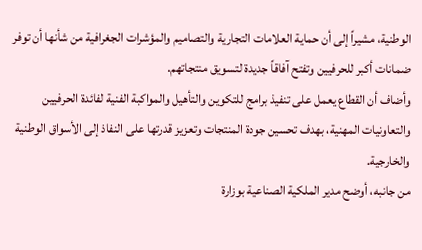الوطنية، مشيراً إلى أن حماية العلامات التجارية والتصاميم والمؤشرات الجغرافية من شأنها أن توفر ضمانات أكبر للحرفيين وتفتح آفاقاً جديدة لتسويق منتجاتهم.
وأضاف أن القطاع يعمل على تنفيذ برامج للتكوين والتأهيل والمواكبة الفنية لفائدة الحرفيين والتعاونيات المهنية، بهدف تحسين جودة المنتجات وتعزيز قدرتها على النفاذ إلى الأسواق الوطنية والخارجية.
من جانبه، أوضح مدير الملكية الصناعية بوزارة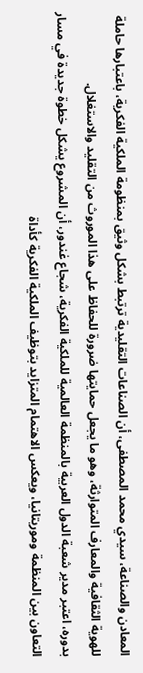المعادن والصناعة، سيدي محمد المصطفى، أن الصناعات التقليدية ترتبط بشكل وثيق بمنظومة الملكية الفكرية، باعتبارها حاملة للهوية الثقافية والمعارف المتوارثة، وهو ما يجعل حمايتها ضرورة للحفاظ على هذا الموروث من التقليد والاستغلال.
بدوره، اعتبر مدير شعبة الدول العربية بالمنظمة العالمية للملكية الفكرية، شجاع غندور، أن المشروع يشكل خطوة جديدة في مسار التعاون بين المنظمة وموريتانيا، ويعكس الاهتمام المتزايد بتوظيف الملكية الفكرية كأداة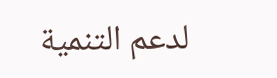لدعم التنمية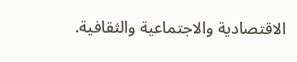الاقتصادية والاجتماعية والثقافية.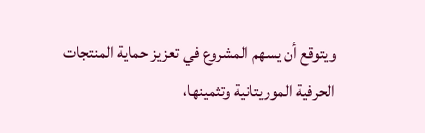ويتوقع أن يسهم المشروع في تعزيز حماية المنتجات الحرفية الموريتانية وتثمينها،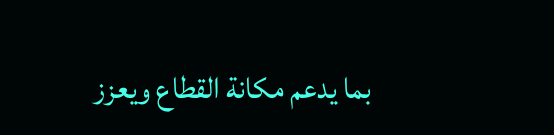بما يدعم مكانة القطاع ويعزز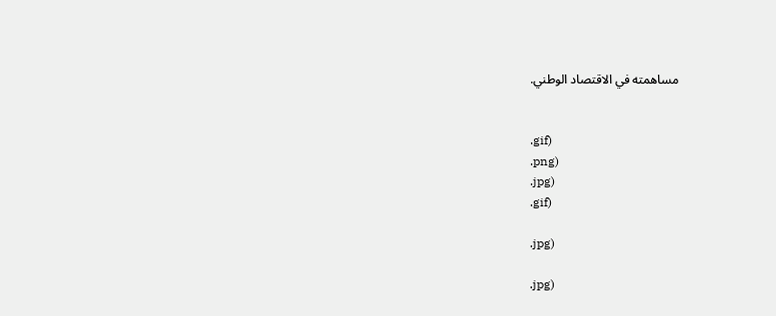مساهمته في الاقتصاد الوطني.


.gif)
.png)
.jpg)
.gif)

.jpg)

.jpg)